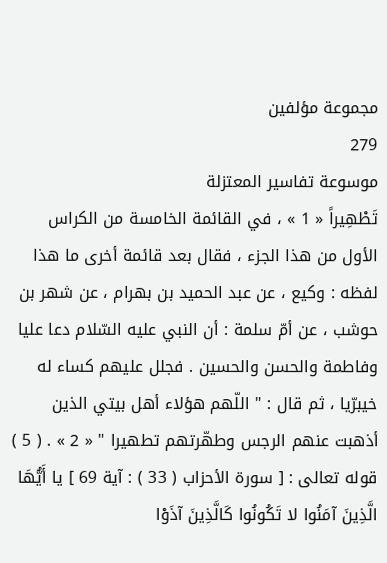مجموعة مؤلفين
279
موسوعة تفاسير المعتزلة
تَطْهِيراً « 1 » ، في القائمة الخامسة من الكراس الأول من هذا الجزء ، فقال بعد قائمة أخرى ما هذا لفظه : وكيع ، عن عبد الحميد بن بهرام ، عن شهر بن حوشب ، عن أمّ سلمة : أن النبي عليه السّلام دعا عليا وفاطمة والحسن والحسين . فجلل عليهم كساء له خيبرّيا ، ثم قال : " اللّهم هؤلاء أهل بيتي الذين أذهبت عنهم الرجس وطهّرتهم تطهيرا " « 2 » . ( 5 ) قوله تعالى : [ سورة الأحزاب ( 33 ) : آية 69 ] يا أَيُّهَا الَّذِينَ آمَنُوا لا تَكُونُوا كَالَّذِينَ آذَوْا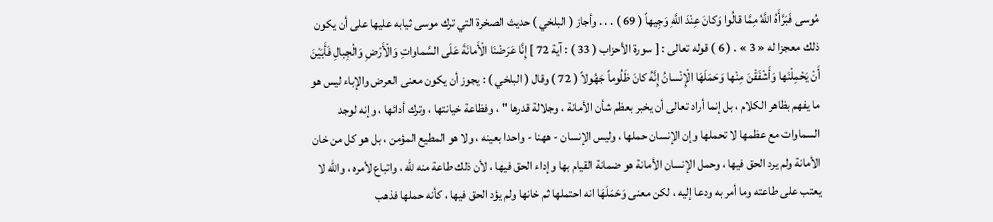مُوسى فَبَرَّأَهُ اللَّهُ مِمَّا قالُوا وَكانَ عِنْدَ اللَّهِ وَجِيهاً ( 69 ) . . . وأجاز ( البلخي ) حديث الصخرة التي ترك موسى ثيابه عليها على أن يكون ذلك معجزا له « 3 » . ( 6 ) قوله تعالى : [ سورة الأحزاب ( 33 ) : آية 72 ] إِنَّا عَرَضْنَا الْأَمانَةَ عَلَى السَّماواتِ وَالْأَرْضِ وَالْجِبالِ فَأَبَيْنَ أَنْ يَحْمِلْنَها وَأَشْفَقْنَ مِنْها وَحَمَلَهَا الْإِنْسانُ إِنَّهُ كانَ ظَلُوماً جَهُولاً ( 72 ) وقال ( البلخي ) : يجوز أن يكون معنى العرض والإباء ليس هو ما يفهم بظاهر الكلام ، بل إنما أراد تعالى أن يخبر بعظم شأن الأمانة ، وجلالة قدرها " ، وفظاعة خيانتها ، وترك أدائها ، وإنه لوجد السماوات مع عظمها لا تحملها وإن الإنسان حملها ، وليس الإنسان - ههنا - واحدا بعينه ، ولا هو المطيع المؤمن ، بل هو كل من خان الأمانة ولم يرد الحق فيها ، وحمل الإنسان الأمانة هو ضمانة القيام بها وإداء الحق فيها ، لأن ذلك طاعة منه للّه ، واتباع لأمره ، واللّه لا يعتب على طاعته وما أمر به ودعا إليه ، لكن معنى وَحَمَلَهَا انه احتملها ثم خانها ولم يؤد الحق فيها ، كأنه حملها فذهب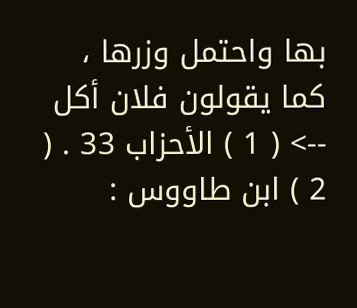بها واحتمل وزرها ، كما يقولون فلان أكل
--> ( 1 ) الأحزاب 33 . ( 2 ) ابن طاووس :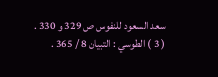سعد السعود للنفوس ص 329 و 330 . ( 3 ) الطوسي : التبيان 8 / 365 .